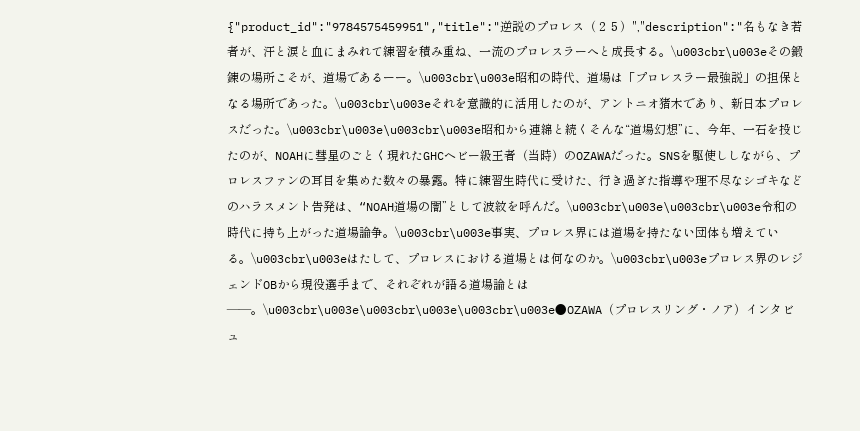{"product_id":"9784575459951","title":"逆説のプロレス（２５）","description":"名もなき若者が、汗と涙と血にまみれて練習を積み重ね、一流のプロレスラーへと成長する。\u003cbr\u003eその鍛錬の場所こそが、道場であるーー。\u003cbr\u003e昭和の時代、道場は「プロレスラー最強説」の担保となる場所であった。\u003cbr\u003eそれを意識的に活用したのが、アントニオ猪木であり、新日本プロレスだった。\u003cbr\u003e\u003cbr\u003e昭和から連綿と続くそんな“道場幻想”に、今年、一石を投じたのが、NOAHに彗星のごとく現れたGHCヘビー級王者（当時）のOZAWAだった。SNSを駆使ししながら、プロレスファンの耳目を集めた数々の暴露。特に練習生時代に受けた、行き過ぎた指導や理不尽なシゴキなどのハラスメント告発は、“NOAH道場の闇”として波紋を呼んだ。\u003cbr\u003e\u003cbr\u003e令和の時代に持ち上がった道場論争。\u003cbr\u003e事実、プロレス界には道場を持たない団体も増えている。\u003cbr\u003eはたして、プロレスにおける道場とは何なのか。\u003cbr\u003eプロレス界のレジェンドOBから現役選手まで、それぞれが語る道場論とは――。\u003cbr\u003e\u003cbr\u003e\u003cbr\u003e●OZAWA（プロレスリング・ノア）インタビュ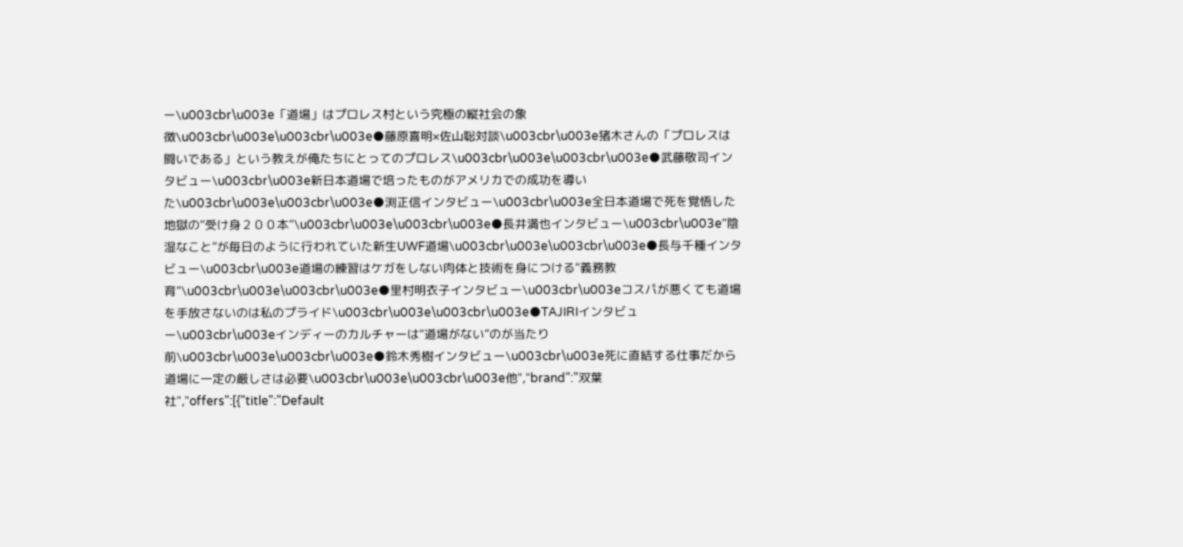ー\u003cbr\u003e「道場」はプロレス村という究極の縦社会の象徴\u003cbr\u003e\u003cbr\u003e●藤原喜明×佐山聡対談\u003cbr\u003e猪木さんの「プロレスは闘いである」という教えが俺たちにとってのプロレス\u003cbr\u003e\u003cbr\u003e●武藤敬司インタビュー\u003cbr\u003e新日本道場で培ったものがアメリカでの成功を導いた\u003cbr\u003e\u003cbr\u003e●渕正信インタビュー\u003cbr\u003e全日本道場で死を覚悟した地獄の“受け身２００本”\u003cbr\u003e\u003cbr\u003e●長井満也インタビュー\u003cbr\u003e“陰湿なこと”が毎日のように行われていた新生UWF道場\u003cbr\u003e\u003cbr\u003e●長与千種インタビュー\u003cbr\u003e道場の練習はケガをしない肉体と技術を身につける“義務教育”\u003cbr\u003e\u003cbr\u003e●里村明衣子インタビュー\u003cbr\u003eコスパが悪くても道場を手放さないのは私のプライド\u003cbr\u003e\u003cbr\u003e●TAJIRIインタビュー\u003cbr\u003eインディーのカルチャーは“道場がない”のが当たり前\u003cbr\u003e\u003cbr\u003e●鈴木秀樹インタビュー\u003cbr\u003e死に直結する仕事だから道場に一定の厳しさは必要\u003cbr\u003e\u003cbr\u003e他","brand":"双葉社","offers":[{"title":"Default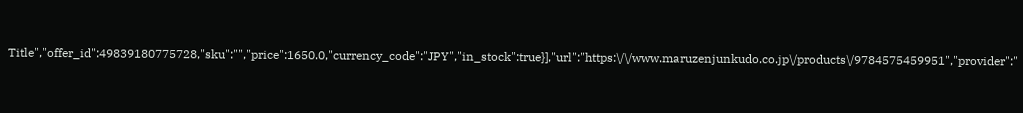Title","offer_id":49839180775728,"sku":"","price":1650.0,"currency_code":"JPY","in_stock":true}],"url":"https:\/\/www.maruzenjunkudo.co.jp\/products\/9784575459951","provider":"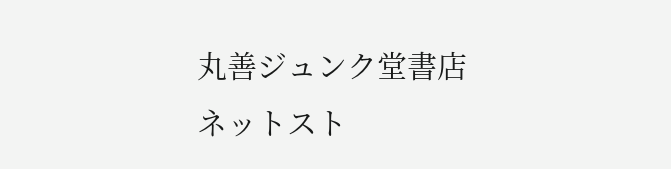丸善ジュンク堂書店ネットスト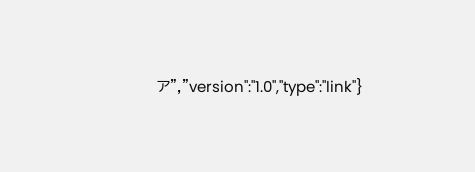ア","version":"1.0","type":"link"}